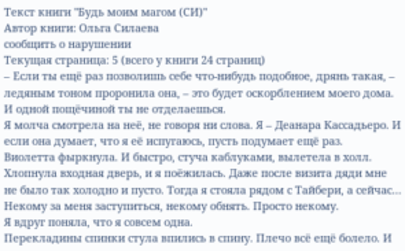Текст книги "Будь моим магом (СИ)"
Автор книги: Ольга Силаева
сообщить о нарушении
Текущая страница: 5 (всего у книги 24 страниц)
– Если ты ещё раз позволишь себе что-нибудь подобное, дрянь такая, – ледяным тоном проронила она, – это будет оскорблением моего дома. И одной пощёчиной ты не отделаешься.
Я молча смотрела на неё, не говоря ни слова. Я – Деанара Кассадьеро. И если она думает, что я её испугаюсь, пусть подумает ещё раз.
Виолетта фыркнула. И быстро, стуча каблуками, вылетела в холл.
Хлопнула входная дверь, и я поёжилась. Даже после визита дяди мне не было так холодно и пусто. Тогда я стояла рядом с Тайбери, а сейчас… Некому за меня заступиться, некому обнять. Просто некому.
Я вдруг поняла, что я совсем одна.
Перекладины спинки стула впились в спину. Плечо всё ещё болело. И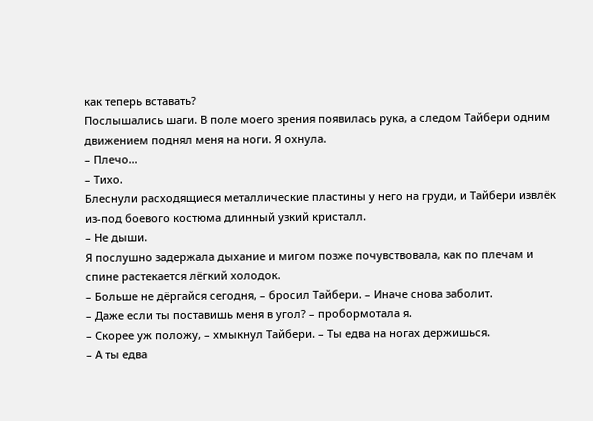как теперь вставать?
Послышались шаги. В поле моего зрения появилась рука, а следом Тайбери одним движением поднял меня на ноги. Я охнула.
– Плечо…
– Тихо.
Блеснули расходящиеся металлические пластины у него на груди, и Тайбери извлёк из-под боевого костюма длинный узкий кристалл.
– Не дыши.
Я послушно задержала дыхание и мигом позже почувствовала, как по плечам и спине растекается лёгкий холодок.
– Больше не дёргайся сегодня, – бросил Тайбери. – Иначе снова заболит.
– Даже если ты поставишь меня в угол? – пробормотала я.
– Скорее уж положу, – хмыкнул Тайбери. – Ты едва на ногах держишься.
– А ты едва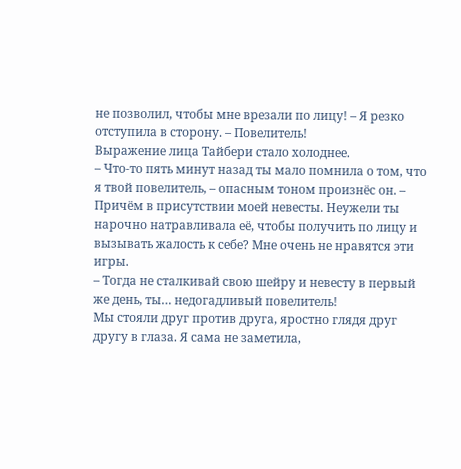не позволил, чтобы мне врезали по лицу! – Я резко отступила в сторону. – Повелитель!
Выражение лица Тайбери стало холоднее.
– Что-то пять минут назад ты мало помнила о том, что я твой повелитель, – опасным тоном произнёс он. – Причём в присутствии моей невесты. Неужели ты нарочно натравливала её, чтобы получить по лицу и вызывать жалость к себе? Мне очень не нравятся эти игры.
– Тогда не сталкивай свою шейру и невесту в первый же день, ты… недогадливый повелитель!
Мы стояли друг против друга, яростно глядя друг другу в глаза. Я сама не заметила,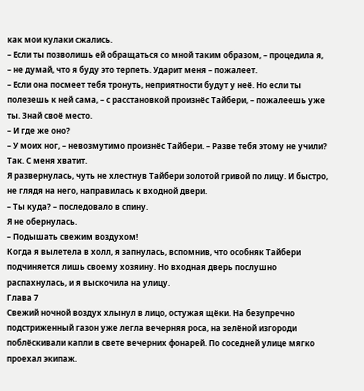как мои кулаки сжались.
– Если ты позволишь ей обращаться со мной таким образом, – процедила я, – не думай, что я буду это терпеть. Ударит меня – пожалеет.
– Если она посмеет тебя тронуть, неприятности будут у неё. Но если ты полезешь к ней сама, – с расстановкой произнёс Тайбери, – пожалеешь уже ты. Знай своё место.
– И где же оно?
– У моих ног, – невозмутимо произнёс Тайбери. – Разве тебя этому не учили?
Так. С меня хватит.
Я развернулась, чуть не хлестнув Тайбери золотой гривой по лицу. И быстро, не глядя на него, направилась к входной двери.
– Ты куда? – последовало в спину.
Я не обернулась.
– Подышать свежим воздухом!
Когда я вылетела в холл, я запнулась, вспомнив, что особняк Тайбери подчиняется лишь своему хозяину. Но входная дверь послушно распахнулась, и я выскочила на улицу.
Глава 7
Свежий ночной воздух хлынул в лицо, остужая щёки. На безупречно подстриженный газон уже легла вечерняя роса, на зелёной изгороди поблёскивали капли в свете вечерних фонарей. По соседней улице мягко проехал экипаж.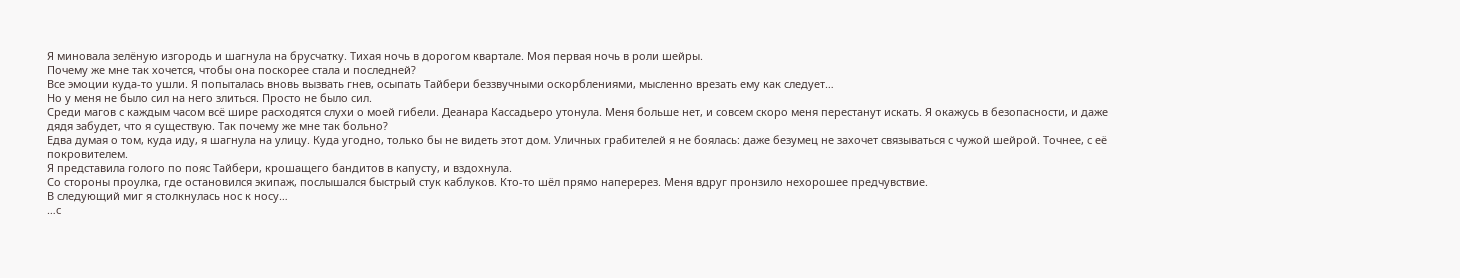Я миновала зелёную изгородь и шагнула на брусчатку. Тихая ночь в дорогом квартале. Моя первая ночь в роли шейры.
Почему же мне так хочется, чтобы она поскорее стала и последней?
Все эмоции куда-то ушли. Я попыталась вновь вызвать гнев, осыпать Тайбери беззвучными оскорблениями, мысленно врезать ему как следует…
Но у меня не было сил на него злиться. Просто не было сил.
Среди магов с каждым часом всё шире расходятся слухи о моей гибели. Деанара Кассадьеро утонула. Меня больше нет, и совсем скоро меня перестанут искать. Я окажусь в безопасности, и даже дядя забудет, что я существую. Так почему же мне так больно?
Едва думая о том, куда иду, я шагнула на улицу. Куда угодно, только бы не видеть этот дом. Уличных грабителей я не боялась: даже безумец не захочет связываться с чужой шейрой. Точнее, с её покровителем.
Я представила голого по пояс Тайбери, крошащего бандитов в капусту, и вздохнула.
Со стороны проулка, где остановился экипаж, послышался быстрый стук каблуков. Кто-то шёл прямо наперерез. Меня вдруг пронзило нехорошее предчувствие.
В следующий миг я столкнулась нос к носу…
…с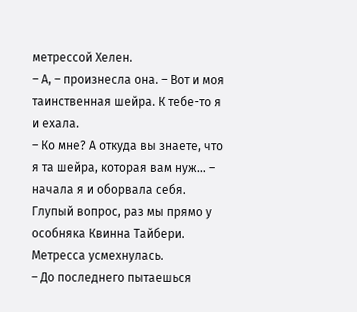метрессой Хелен.
– А, – произнесла она. – Вот и моя таинственная шейра. К тебе-то я и ехала.
– Ко мне? А откуда вы знаете, что я та шейра, которая вам нуж… – начала я и оборвала себя. Глупый вопрос, раз мы прямо у особняка Квинна Тайбери.
Метресса усмехнулась.
– До последнего пытаешься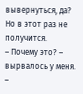вывернуться, да? Но в этот раз не получится.
– Почему это? – вырвалось у меня.
–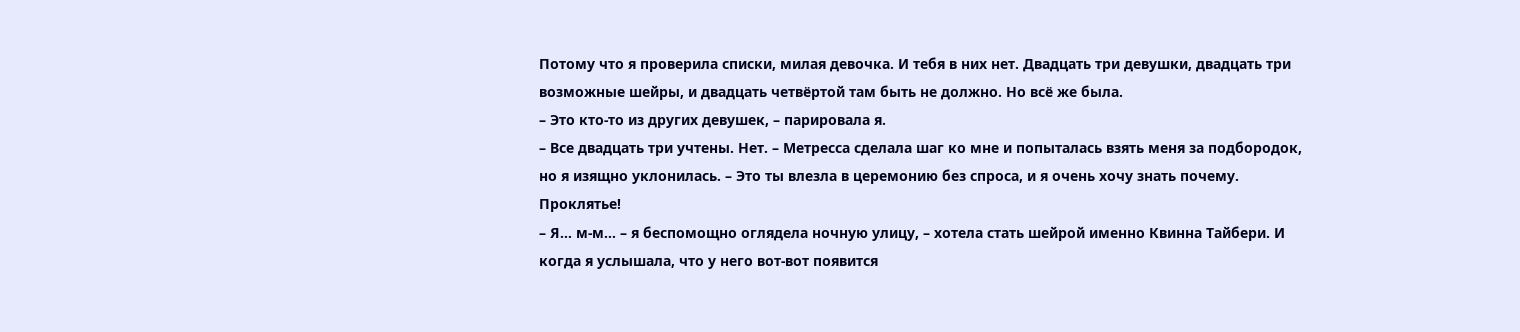Потому что я проверила списки, милая девочка. И тебя в них нет. Двадцать три девушки, двадцать три возможные шейры, и двадцать четвёртой там быть не должно. Но всё же была.
– Это кто-то из других девушек, – парировала я.
– Все двадцать три учтены. Нет. – Метресса сделала шаг ко мне и попыталась взять меня за подбородок, но я изящно уклонилась. – Это ты влезла в церемонию без спроса, и я очень хочу знать почему.
Проклятье!
– Я… м-м… – я беспомощно оглядела ночную улицу, – хотела стать шейрой именно Квинна Тайбери. И когда я услышала, что у него вот-вот появится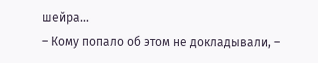шейра…
– Кому попало об этом не докладывали, –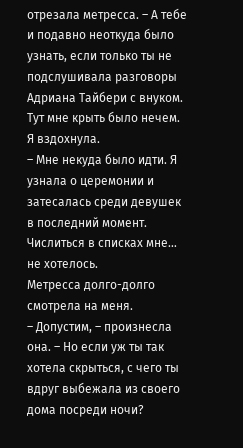отрезала метресса. – А тебе и подавно неоткуда было узнать, если только ты не подслушивала разговоры Адриана Тайбери с внуком.
Тут мне крыть было нечем. Я вздохнула.
– Мне некуда было идти. Я узнала о церемонии и затесалась среди девушек в последний момент. Числиться в списках мне… не хотелось.
Метресса долго-долго смотрела на меня.
– Допустим, – произнесла она. – Но если уж ты так хотела скрыться, с чего ты вдруг выбежала из своего дома посреди ночи?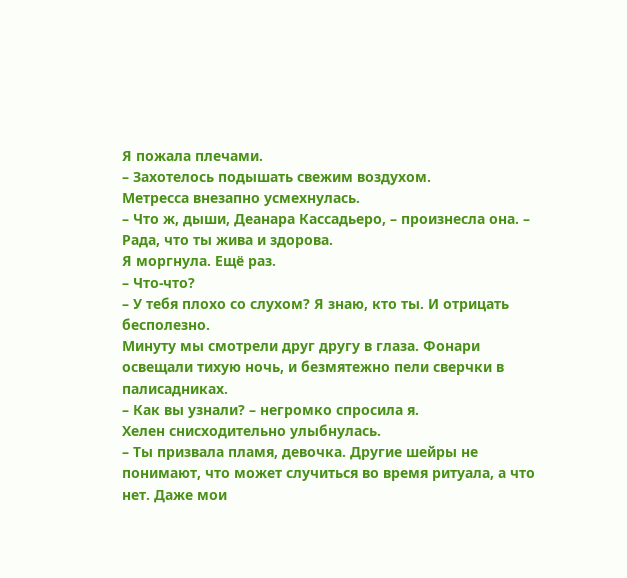Я пожала плечами.
– Захотелось подышать свежим воздухом.
Метресса внезапно усмехнулась.
– Что ж, дыши, Деанара Кассадьеро, – произнесла она. – Рада, что ты жива и здорова.
Я моргнула. Ещё раз.
– Что-что?
– У тебя плохо со слухом? Я знаю, кто ты. И отрицать бесполезно.
Минуту мы смотрели друг другу в глаза. Фонари освещали тихую ночь, и безмятежно пели сверчки в палисадниках.
– Как вы узнали? – негромко спросила я.
Хелен снисходительно улыбнулась.
– Ты призвала пламя, девочка. Другие шейры не понимают, что может случиться во время ритуала, а что нет. Даже мои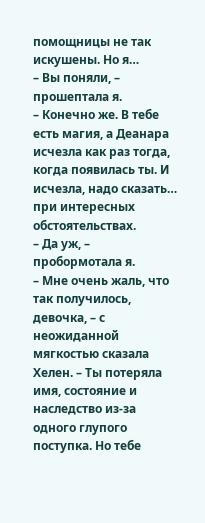помощницы не так искушены. Но я…
– Вы поняли, – прошептала я.
– Конечно же. В тебе есть магия, а Деанара исчезла как раз тогда, когда появилась ты. И исчезла, надо сказать… при интересных обстоятельствах.
– Да уж, – пробормотала я.
– Мне очень жаль, что так получилось, девочка, – с неожиданной мягкостью сказала Хелен. – Ты потеряла имя, состояние и наследство из-за одного глупого поступка. Но тебе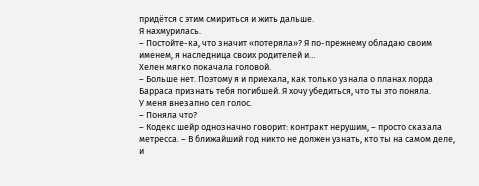придётся с этим смириться и жить дальше.
Я нахмурилась.
– Постойте-ка, что значит «потеряла»? Я по-прежнему обладаю своим именем, я наследница своих родителей и…
Хелен мягко покачала головой.
– Больше нет. Поэтому я и приехала, как только узнала о планах лорда Барраса признать тебя погибшей. Я хочу убедиться, что ты это поняла.
У меня внезапно сел голос.
– Поняла что?
– Кодекс шейр однозначно говорит: контракт нерушим, – просто сказала метресса. – В ближайший год никто не должен узнать, кто ты на самом деле, и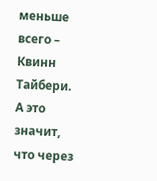меньше всего – Квинн Тайбери. А это значит, что через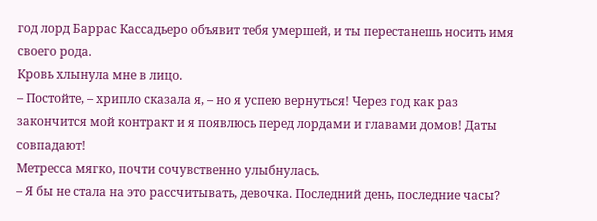год лорд Баррас Кассадьеро объявит тебя умершей, и ты перестанешь носить имя своего рода.
Кровь хлынула мне в лицо.
– Постойте, – хрипло сказала я, – но я успею вернуться! Через год как раз закончится мой контракт и я появлюсь перед лордами и главами домов! Даты совпадают!
Метресса мягко, почти сочувственно улыбнулась.
– Я бы не стала на это рассчитывать, девочка. Последний день, последние часы?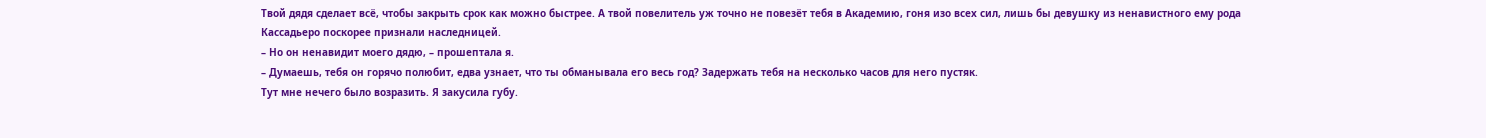Твой дядя сделает всё, чтобы закрыть срок как можно быстрее. А твой повелитель уж точно не повезёт тебя в Академию, гоня изо всех сил, лишь бы девушку из ненавистного ему рода Кассадьеро поскорее признали наследницей.
– Но он ненавидит моего дядю, – прошептала я.
– Думаешь, тебя он горячо полюбит, едва узнает, что ты обманывала его весь год? Задержать тебя на несколько часов для него пустяк.
Тут мне нечего было возразить. Я закусила губу.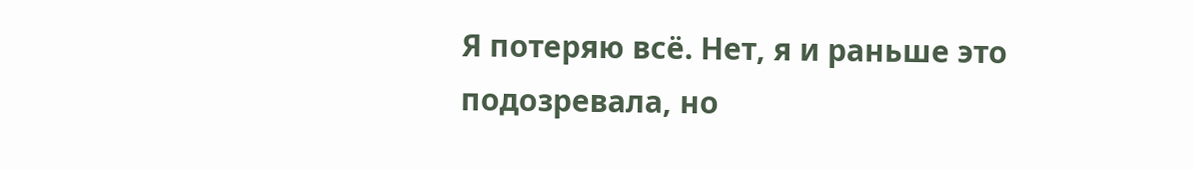Я потеряю всё. Нет, я и раньше это подозревала, но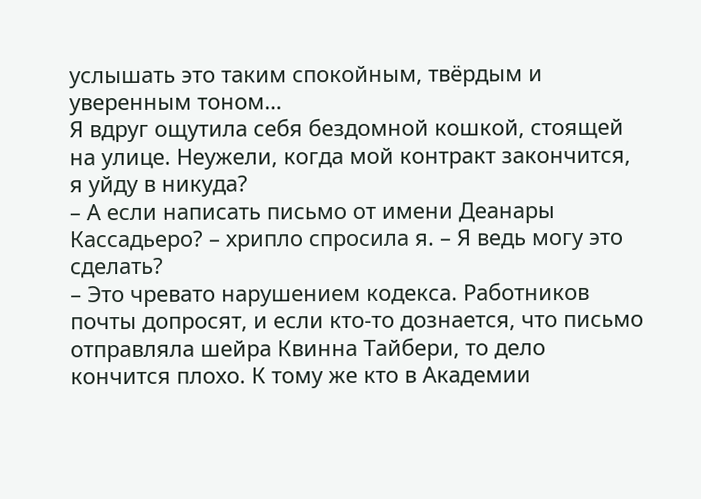услышать это таким спокойным, твёрдым и уверенным тоном…
Я вдруг ощутила себя бездомной кошкой, стоящей на улице. Неужели, когда мой контракт закончится, я уйду в никуда?
– А если написать письмо от имени Деанары Кассадьеро? – хрипло спросила я. – Я ведь могу это сделать?
– Это чревато нарушением кодекса. Работников почты допросят, и если кто-то дознается, что письмо отправляла шейра Квинна Тайбери, то дело кончится плохо. К тому же кто в Академии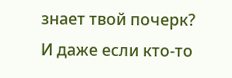знает твой почерк? И даже если кто-то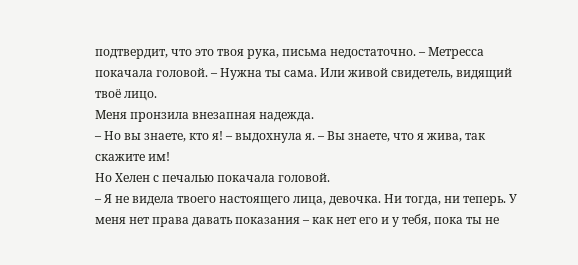подтвердит, что это твоя рука, письма недостаточно. – Метресса покачала головой. – Нужна ты сама. Или живой свидетель, видящий твоё лицо.
Меня пронзила внезапная надежда.
– Но вы знаете, кто я! – выдохнула я. – Вы знаете, что я жива, так скажите им!
Но Хелен с печалью покачала головой.
– Я не видела твоего настоящего лица, девочка. Ни тогда, ни теперь. У меня нет права давать показания – как нет его и у тебя, пока ты не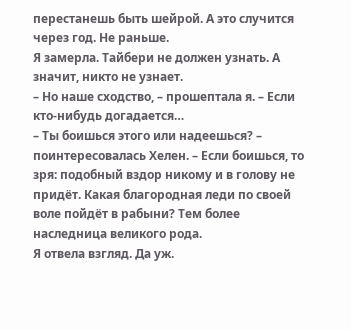перестанешь быть шейрой. А это случится через год. Не раньше.
Я замерла. Тайбери не должен узнать. А значит, никто не узнает.
– Но наше сходство, – прошептала я. – Если кто-нибудь догадается…
– Ты боишься этого или надеешься? – поинтересовалась Хелен. – Если боишься, то зря: подобный вздор никому и в голову не придёт. Какая благородная леди по своей воле пойдёт в рабыни? Тем более наследница великого рода.
Я отвела взгляд. Да уж.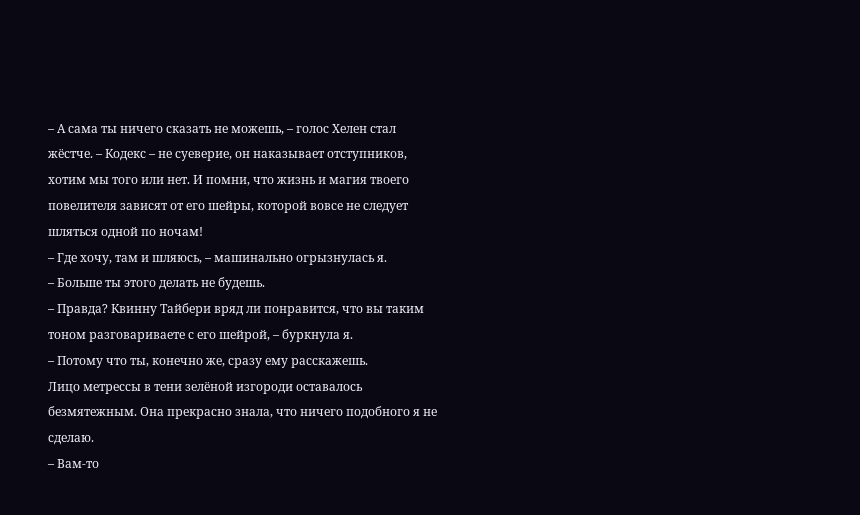– А сама ты ничего сказать не можешь, – голос Хелен стал жёстче. – Кодекс – не суеверие, он наказывает отступников, хотим мы того или нет. И помни, что жизнь и магия твоего повелителя зависят от его шейры, которой вовсе не следует шляться одной по ночам!
– Где хочу, там и шляюсь, – машинально огрызнулась я.
– Больше ты этого делать не будешь.
– Правда? Квинну Тайбери вряд ли понравится, что вы таким тоном разговариваете с его шейрой, – буркнула я.
– Потому что ты, конечно же, сразу ему расскажешь.
Лицо метрессы в тени зелёной изгороди оставалось безмятежным. Она прекрасно знала, что ничего подобного я не сделаю.
– Вам-то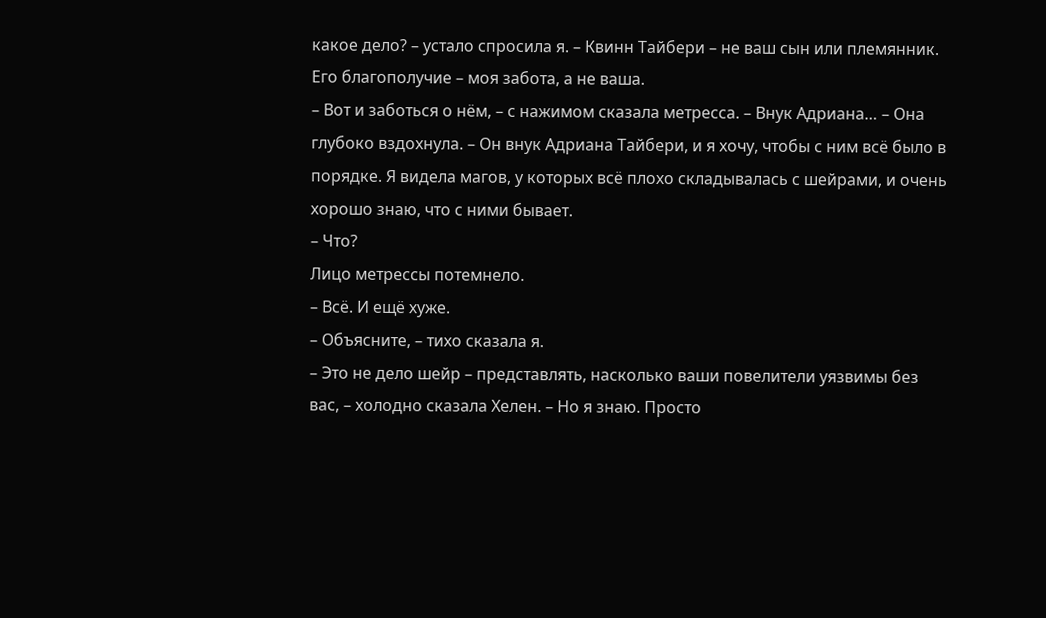какое дело? – устало спросила я. – Квинн Тайбери – не ваш сын или племянник. Его благополучие – моя забота, а не ваша.
– Вот и заботься о нём, – с нажимом сказала метресса. – Внук Адриана… – Она глубоко вздохнула. – Он внук Адриана Тайбери, и я хочу, чтобы с ним всё было в порядке. Я видела магов, у которых всё плохо складывалась с шейрами, и очень хорошо знаю, что с ними бывает.
– Что?
Лицо метрессы потемнело.
– Всё. И ещё хуже.
– Объясните, – тихо сказала я.
– Это не дело шейр – представлять, насколько ваши повелители уязвимы без вас, – холодно сказала Хелен. – Но я знаю. Просто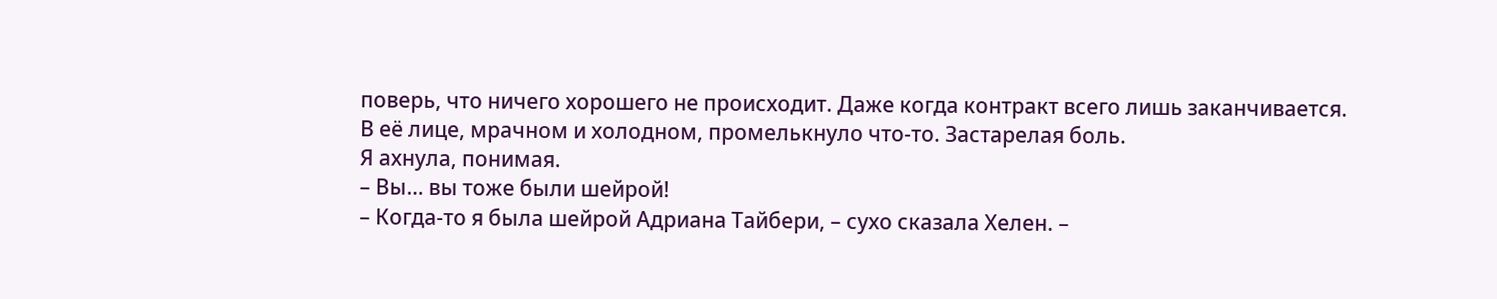поверь, что ничего хорошего не происходит. Даже когда контракт всего лишь заканчивается.
В её лице, мрачном и холодном, промелькнуло что-то. Застарелая боль.
Я ахнула, понимая.
– Вы… вы тоже были шейрой!
– Когда-то я была шейрой Адриана Тайбери, – сухо сказала Хелен. –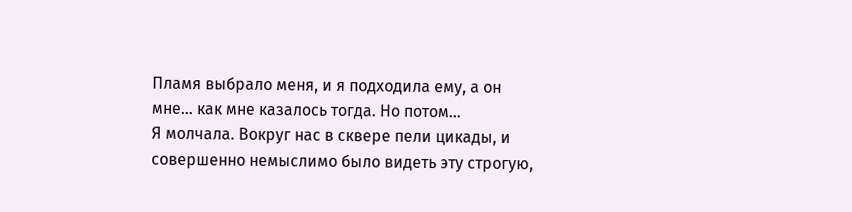Пламя выбрало меня, и я подходила ему, а он мне… как мне казалось тогда. Но потом…
Я молчала. Вокруг нас в сквере пели цикады, и совершенно немыслимо было видеть эту строгую,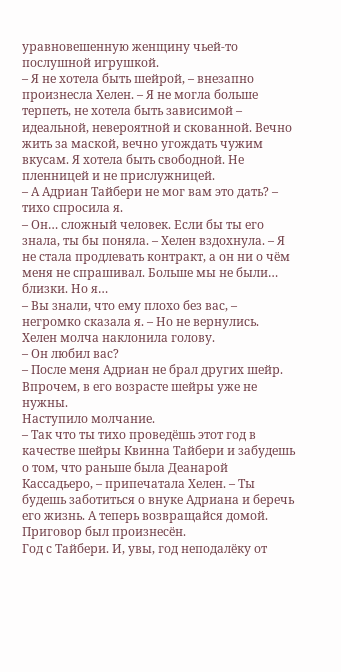уравновешенную женщину чьей-то послушной игрушкой.
– Я не хотела быть шейрой, – внезапно произнесла Хелен. – Я не могла больше терпеть, не хотела быть зависимой – идеальной, невероятной и скованной. Вечно жить за маской, вечно угождать чужим вкусам. Я хотела быть свободной. Не пленницей и не прислужницей.
– А Адриан Тайбери не мог вам это дать? – тихо спросила я.
– Он… сложный человек. Если бы ты его знала, ты бы поняла. – Хелен вздохнула. – Я не стала продлевать контракт, а он ни о чём меня не спрашивал. Больше мы не были… близки. Но я…
– Вы знали, что ему плохо без вас, – негромко сказала я. – Но не вернулись.
Хелен молча наклонила голову.
– Он любил вас?
– После меня Адриан не брал других шейр. Впрочем, в его возрасте шейры уже не нужны.
Наступило молчание.
– Так что ты тихо проведёшь этот год в качестве шейры Квинна Тайбери и забудешь о том, что раньше была Деанарой Кассадьеро, – припечатала Хелен. – Ты будешь заботиться о внуке Адриана и беречь его жизнь. А теперь возвращайся домой.
Приговор был произнесён.
Год с Тайбери. И, увы, год неподалёку от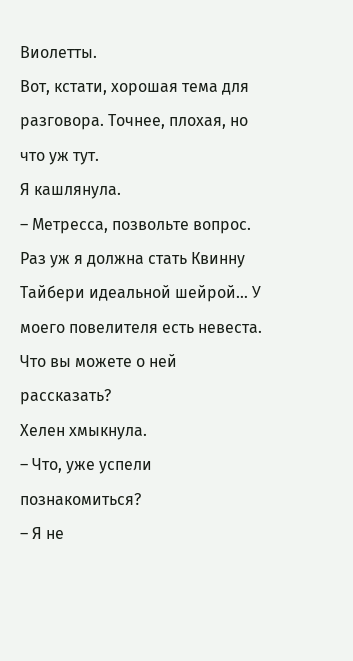Виолетты.
Вот, кстати, хорошая тема для разговора. Точнее, плохая, но что уж тут.
Я кашлянула.
– Метресса, позвольте вопрос. Раз уж я должна стать Квинну Тайбери идеальной шейрой… У моего повелителя есть невеста. Что вы можете о ней рассказать?
Хелен хмыкнула.
– Что, уже успели познакомиться?
– Я не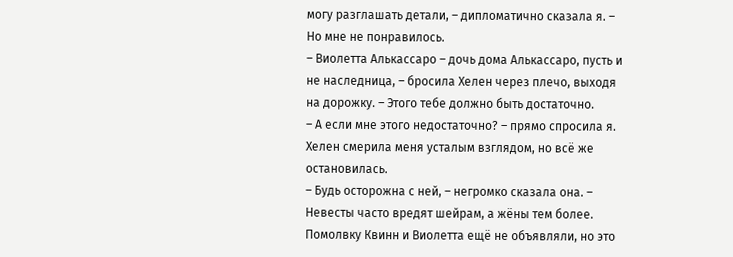могу разглашать детали, – дипломатично сказала я. – Но мне не понравилось.
– Виолетта Алькассаро – дочь дома Алькассаро, пусть и не наследница, – бросила Хелен через плечо, выходя на дорожку. – Этого тебе должно быть достаточно.
– А если мне этого недостаточно? – прямо спросила я.
Хелен смерила меня усталым взглядом, но всё же остановилась.
– Будь осторожна с ней, – негромко сказала она. – Невесты часто вредят шейрам, а жёны тем более. Помолвку Квинн и Виолетта ещё не объявляли, но это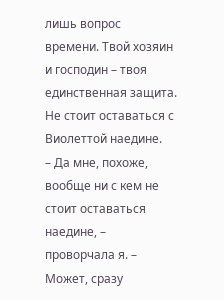лишь вопрос времени. Твой хозяин и господин – твоя единственная защита. Не стоит оставаться с Виолеттой наедине.
– Да мне, похоже, вообще ни с кем не стоит оставаться наедине, – проворчала я. – Может, сразу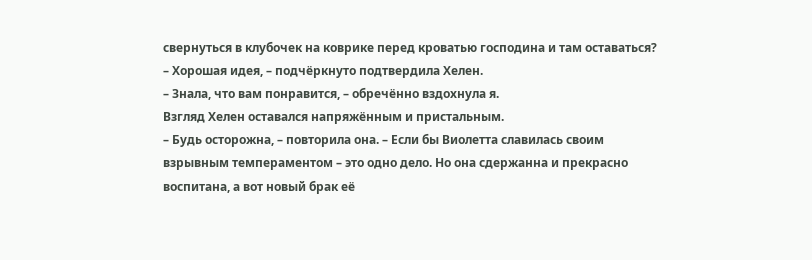свернуться в клубочек на коврике перед кроватью господина и там оставаться?
– Хорошая идея, – подчёркнуто подтвердила Хелен.
– Знала, что вам понравится, – обречённо вздохнула я.
Взгляд Хелен оставался напряжённым и пристальным.
– Будь осторожна, – повторила она. – Если бы Виолетта славилась своим взрывным темпераментом – это одно дело. Но она сдержанна и прекрасно воспитана, а вот новый брак её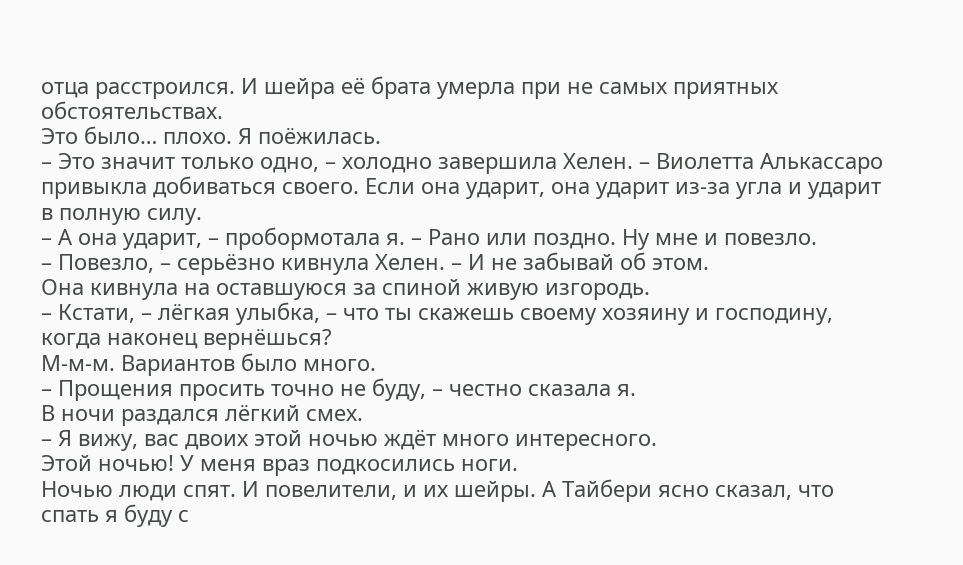отца расстроился. И шейра её брата умерла при не самых приятных обстоятельствах.
Это было… плохо. Я поёжилась.
– Это значит только одно, – холодно завершила Хелен. – Виолетта Алькассаро привыкла добиваться своего. Если она ударит, она ударит из-за угла и ударит в полную силу.
– А она ударит, – пробормотала я. – Рано или поздно. Ну мне и повезло.
– Повезло, – серьёзно кивнула Хелен. – И не забывай об этом.
Она кивнула на оставшуюся за спиной живую изгородь.
– Кстати, – лёгкая улыбка, – что ты скажешь своему хозяину и господину, когда наконец вернёшься?
М-м-м. Вариантов было много.
– Прощения просить точно не буду, – честно сказала я.
В ночи раздался лёгкий смех.
– Я вижу, вас двоих этой ночью ждёт много интересного.
Этой ночью! У меня враз подкосились ноги.
Ночью люди спят. И повелители, и их шейры. А Тайбери ясно сказал, что спать я буду с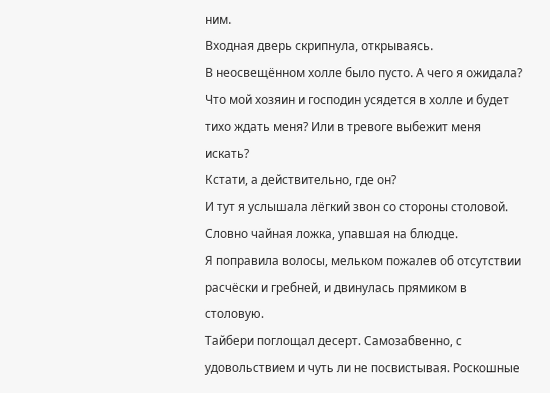ним.
Входная дверь скрипнула, открываясь.
В неосвещённом холле было пусто. А чего я ожидала? Что мой хозяин и господин усядется в холле и будет тихо ждать меня? Или в тревоге выбежит меня искать?
Кстати, а действительно, где он?
И тут я услышала лёгкий звон со стороны столовой. Словно чайная ложка, упавшая на блюдце.
Я поправила волосы, мельком пожалев об отсутствии расчёски и гребней, и двинулась прямиком в столовую.
Тайбери поглощал десерт. Самозабвенно, с удовольствием и чуть ли не посвистывая. Роскошные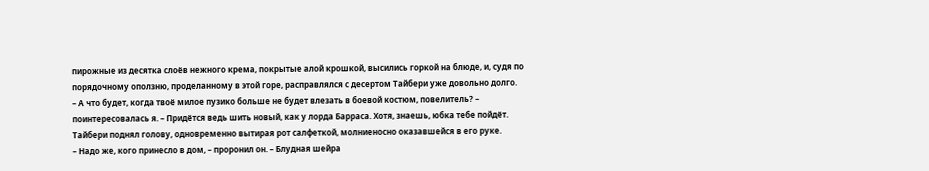пирожные из десятка слоёв нежного крема, покрытые алой крошкой, высились горкой на блюде, и, судя по порядочному оползню, проделанному в этой горе, расправлялся с десертом Тайбери уже довольно долго.
– А что будет, когда твоё милое пузико больше не будет влезать в боевой костюм, повелитель? – поинтересовалась я. – Придётся ведь шить новый, как у лорда Барраса. Хотя, знаешь, юбка тебе пойдёт.
Тайбери поднял голову, одновременно вытирая рот салфеткой, молниеносно оказавшейся в его руке.
– Надо же, кого принесло в дом, – проронил он. – Блудная шейра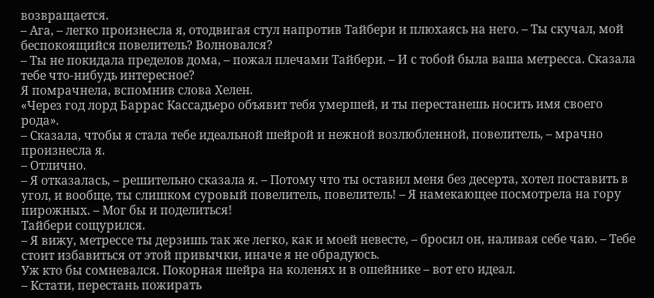возвращается.
– Ага, – легко произнесла я, отодвигая стул напротив Тайбери и плюхаясь на него. – Ты скучал, мой беспокоящийся повелитель? Волновался?
– Ты не покидала пределов дома, – пожал плечами Тайбери. – И с тобой была ваша метресса. Сказала тебе что-нибудь интересное?
Я помрачнела, вспомнив слова Хелен.
«Через год лорд Баррас Кассадьеро объявит тебя умершей, и ты перестанешь носить имя своего рода».
– Сказала, чтобы я стала тебе идеальной шейрой и нежной возлюбленной, повелитель, – мрачно произнесла я.
– Отлично.
– Я отказалась, – решительно сказала я. – Потому что ты оставил меня без десерта, хотел поставить в угол, и вообще, ты слишком суровый повелитель, повелитель! – Я намекающее посмотрела на гору пирожных. – Мог бы и поделиться!
Тайбери сощурился.
– Я вижу, метрессе ты дерзишь так же легко, как и моей невесте, – бросил он, наливая себе чаю. – Тебе стоит избавиться от этой привычки, иначе я не обрадуюсь.
Уж кто бы сомневался. Покорная шейра на коленях и в ошейнике – вот его идеал.
– Кстати, перестань пожирать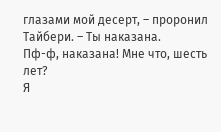глазами мой десерт, – проронил Тайбери. – Ты наказана.
Пф-ф, наказана! Мне что, шесть лет?
Я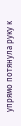упрямо потянула руку к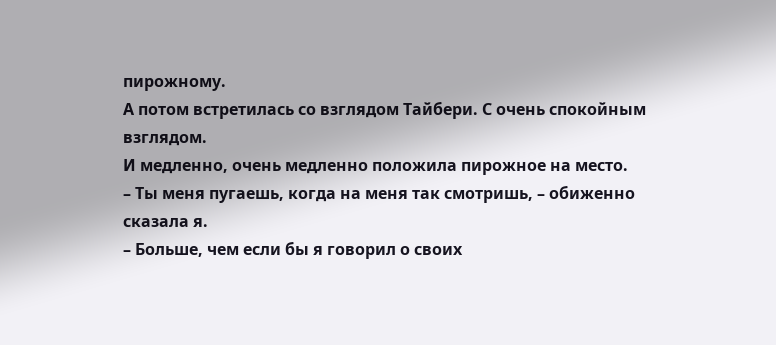пирожному.
А потом встретилась со взглядом Тайбери. С очень спокойным взглядом.
И медленно, очень медленно положила пирожное на место.
– Ты меня пугаешь, когда на меня так смотришь, – обиженно сказала я.
– Больше, чем если бы я говорил о своих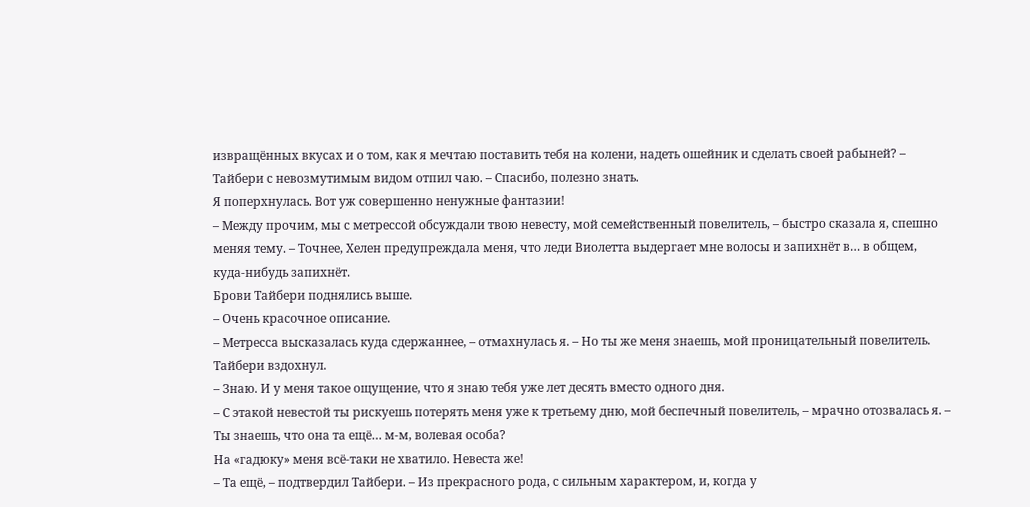извращённых вкусах и о том, как я мечтаю поставить тебя на колени, надеть ошейник и сделать своей рабыней? – Тайбери с невозмутимым видом отпил чаю. – Спасибо, полезно знать.
Я поперхнулась. Вот уж совершенно ненужные фантазии!
– Между прочим, мы с метрессой обсуждали твою невесту, мой семейственный повелитель, – быстро сказала я, спешно меняя тему. – Точнее, Хелен предупреждала меня, что леди Виолетта выдергает мне волосы и запихнёт в… в общем, куда-нибудь запихнёт.
Брови Тайбери поднялись выше.
– Очень красочное описание.
– Метресса высказалась куда сдержаннее, – отмахнулась я. – Но ты же меня знаешь, мой проницательный повелитель.
Тайбери вздохнул.
– Знаю. И у меня такое ощущение, что я знаю тебя уже лет десять вместо одного дня.
– С этакой невестой ты рискуешь потерять меня уже к третьему дню, мой беспечный повелитель, – мрачно отозвалась я. – Ты знаешь, что она та ещё… м-м, волевая особа?
На «гадюку» меня всё-таки не хватило. Невеста же!
– Та ещё, – подтвердил Тайбери. – Из прекрасного рода, с сильным характером, и, когда у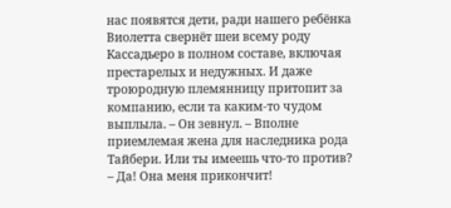нас появятся дети, ради нашего ребёнка Виолетта свернёт шеи всему роду Кассадьеро в полном составе, включая престарелых и недужных. И даже троюродную племянницу притопит за компанию, если та каким-то чудом выплыла. – Он зевнул. – Вполне приемлемая жена для наследника рода Тайбери. Или ты имеешь что-то против?
– Да! Она меня прикончит!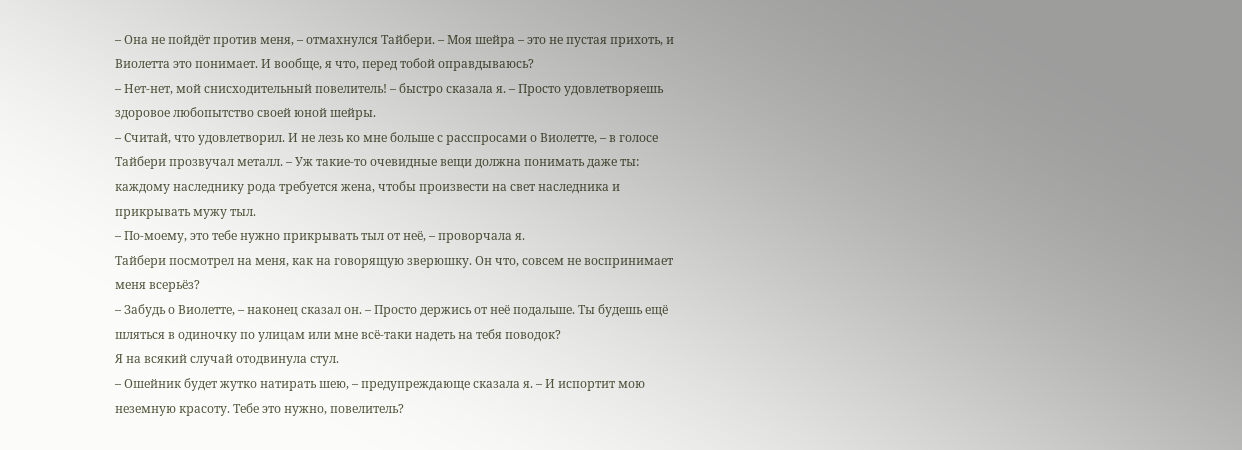– Она не пойдёт против меня, – отмахнулся Тайбери. – Моя шейра – это не пустая прихоть, и Виолетта это понимает. И вообще, я что, перед тобой оправдываюсь?
– Нет-нет, мой снисходительный повелитель! – быстро сказала я. – Просто удовлетворяешь здоровое любопытство своей юной шейры.
– Считай, что удовлетворил. И не лезь ко мне больше с расспросами о Виолетте, – в голосе Тайбери прозвучал металл. – Уж такие-то очевидные вещи должна понимать даже ты: каждому наследнику рода требуется жена, чтобы произвести на свет наследника и прикрывать мужу тыл.
– По-моему, это тебе нужно прикрывать тыл от неё, – проворчала я.
Тайбери посмотрел на меня, как на говорящую зверюшку. Он что, совсем не воспринимает меня всерьёз?
– Забудь о Виолетте, – наконец сказал он. – Просто держись от неё подальше. Ты будешь ещё шляться в одиночку по улицам или мне всё-таки надеть на тебя поводок?
Я на всякий случай отодвинула стул.
– Ошейник будет жутко натирать шею, – предупреждающе сказала я. – И испортит мою неземную красоту. Тебе это нужно, повелитель?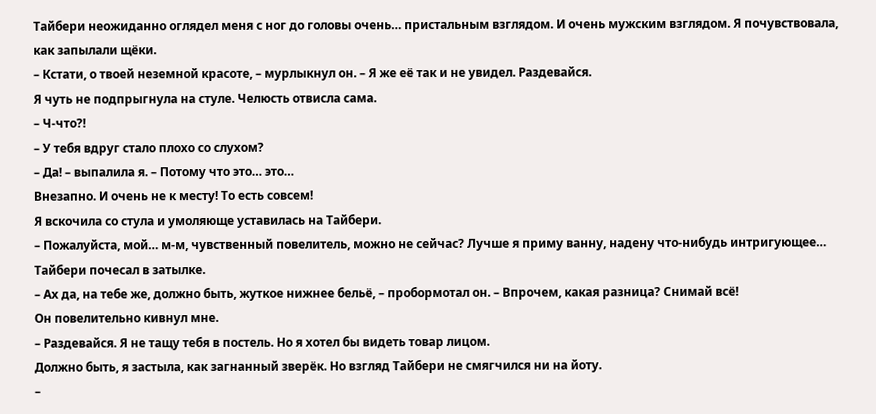Тайбери неожиданно оглядел меня с ног до головы очень… пристальным взглядом. И очень мужским взглядом. Я почувствовала, как запылали щёки.
– Кстати, о твоей неземной красоте, – мурлыкнул он. – Я же её так и не увидел. Раздевайся.
Я чуть не подпрыгнула на стуле. Челюсть отвисла сама.
– Ч-что?!
– У тебя вдруг стало плохо со слухом?
– Да! – выпалила я. – Потому что это… это…
Внезапно. И очень не к месту! То есть совсем!
Я вскочила со стула и умоляюще уставилась на Тайбери.
– Пожалуйста, мой… м-м, чувственный повелитель, можно не сейчас? Лучше я приму ванну, надену что-нибудь интригующее…
Тайбери почесал в затылке.
– Ах да, на тебе же, должно быть, жуткое нижнее бельё, – пробормотал он. – Впрочем, какая разница? Снимай всё!
Он повелительно кивнул мне.
– Раздевайся. Я не тащу тебя в постель. Но я хотел бы видеть товар лицом.
Должно быть, я застыла, как загнанный зверёк. Но взгляд Тайбери не смягчился ни на йоту.
–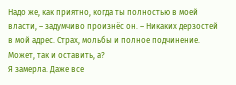Надо же, как приятно, когда ты полностью в моей власти, – задумчиво произнёс он. – Никаких дерзостей в мой адрес. Страх, мольбы и полное подчинение. Может, так и оставить, а?
Я замерла. Даже все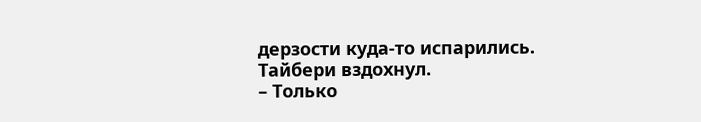дерзости куда-то испарились.
Тайбери вздохнул.
– Только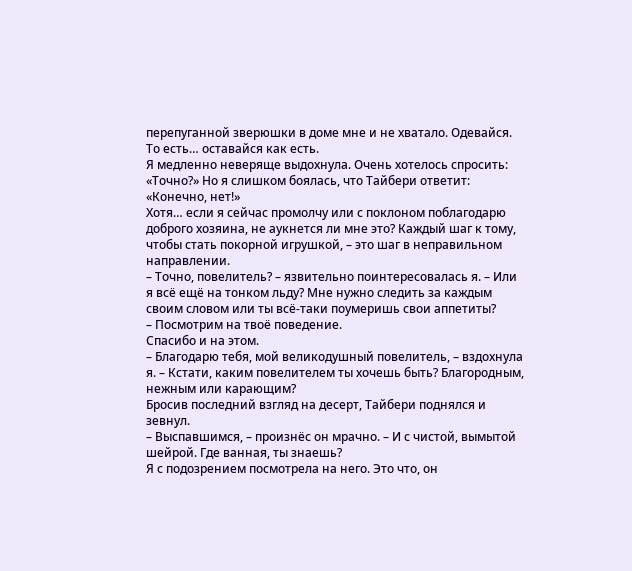перепуганной зверюшки в доме мне и не хватало. Одевайся. То есть… оставайся как есть.
Я медленно неверяще выдохнула. Очень хотелось спросить: «Точно?» Но я слишком боялась, что Тайбери ответит: «Конечно, нет!»
Хотя… если я сейчас промолчу или с поклоном поблагодарю доброго хозяина, не аукнется ли мне это? Каждый шаг к тому, чтобы стать покорной игрушкой, – это шаг в неправильном направлении.
– Точно, повелитель? – язвительно поинтересовалась я. – Или я всё ещё на тонком льду? Мне нужно следить за каждым своим словом или ты всё-таки поумеришь свои аппетиты?
– Посмотрим на твоё поведение.
Спасибо и на этом.
– Благодарю тебя, мой великодушный повелитель, – вздохнула я. – Кстати, каким повелителем ты хочешь быть? Благородным, нежным или карающим?
Бросив последний взгляд на десерт, Тайбери поднялся и зевнул.
– Выспавшимся, – произнёс он мрачно. – И с чистой, вымытой шейрой. Где ванная, ты знаешь?
Я с подозрением посмотрела на него. Это что, он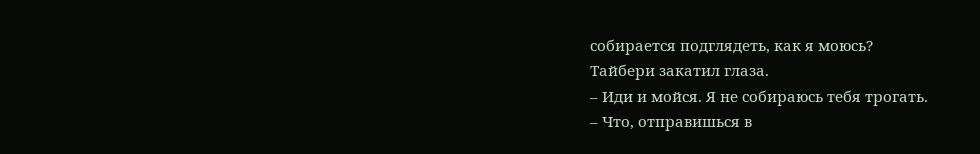собирается подглядеть, как я моюсь?
Тайбери закатил глаза.
– Иди и мойся. Я не собираюсь тебя трогать.
– Что, отправишься в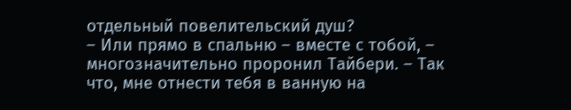отдельный повелительский душ?
– Или прямо в спальню – вместе с тобой, – многозначительно проронил Тайбери. – Так что, мне отнести тебя в ванную на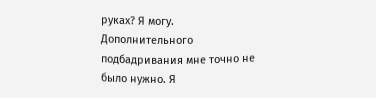руках? Я могу.
Дополнительного подбадривания мне точно не было нужно. Я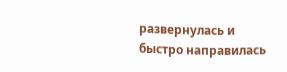развернулась и быстро направилась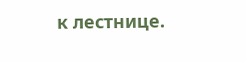к лестнице.